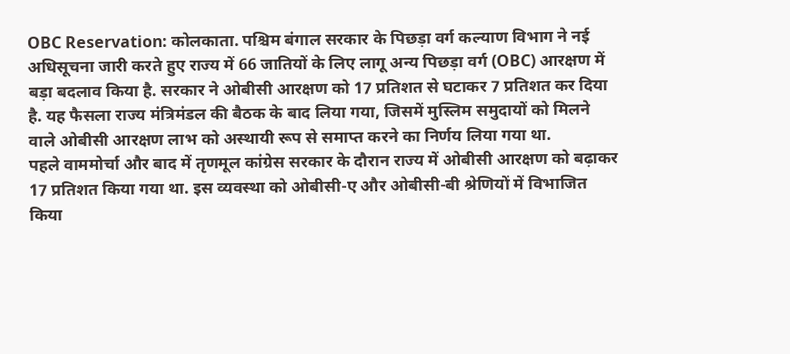OBC Reservation: कोलकाता. पश्चिम बंगाल सरकार के पिछड़ा वर्ग कल्याण विभाग ने नई अधिसूचना जारी करते हुए राज्य में 66 जातियों के लिए लागू अन्य पिछड़ा वर्ग (OBC) आरक्षण में बड़ा बदलाव किया है. सरकार ने ओबीसी आरक्षण को 17 प्रतिशत से घटाकर 7 प्रतिशत कर दिया है. यह फैसला राज्य मंत्रिमंडल की बैठक के बाद लिया गया, जिसमें मुस्लिम समुदायों को मिलने वाले ओबीसी आरक्षण लाभ को अस्थायी रूप से समाप्त करने का निर्णय लिया गया था.
पहले वाममोर्चा और बाद में तृणमूल कांग्रेस सरकार के दौरान राज्य में ओबीसी आरक्षण को बढ़ाकर 17 प्रतिशत किया गया था. इस व्यवस्था को ओबीसी-ए और ओबीसी-बी श्रेणियों में विभाजित किया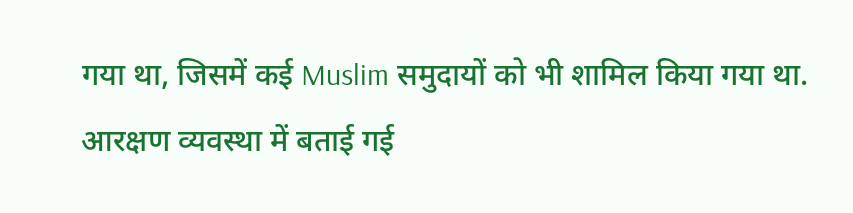गया था, जिसमें कई Muslim समुदायों को भी शामिल किया गया था.
आरक्षण व्यवस्था में बताई गई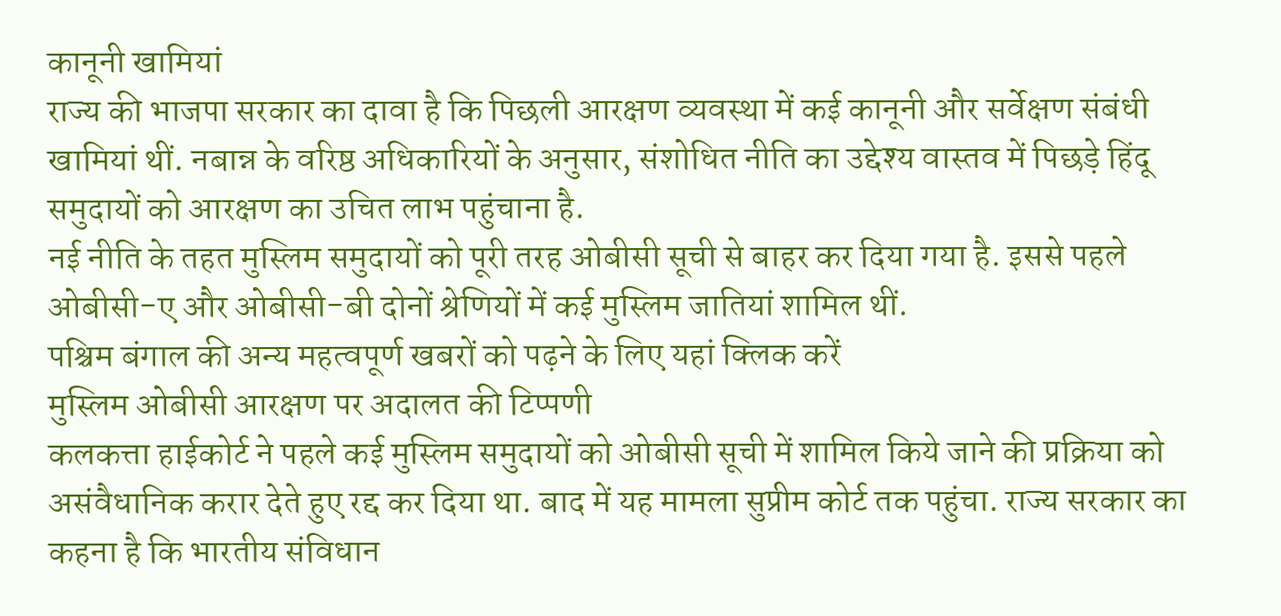कानूनी खामियां
राज्य की भाजपा सरकार का दावा है कि पिछली आरक्षण व्यवस्था में कई कानूनी और सर्वेक्षण संबंधी खामियां थीं. नबान्न के वरिष्ठ अधिकारियों के अनुसार, संशोधित नीति का उद्देश्य वास्तव में पिछड़े हिंदू समुदायों को आरक्षण का उचित लाभ पहुंचाना है.
नई नीति के तहत मुस्लिम समुदायों को पूरी तरह ओबीसी सूची से बाहर कर दिया गया है. इससे पहले ओबीसी-ए और ओबीसी-बी दोनों श्रेणियों में कई मुस्लिम जातियां शामिल थीं.
पश्चिम बंगाल की अन्य महत्वपूर्ण खबरों को पढ़ने के लिए यहां क्लिक करें
मुस्लिम ओबीसी आरक्षण पर अदालत की टिप्पणी
कलकत्ता हाईकोर्ट ने पहले कई मुस्लिम समुदायों को ओबीसी सूची में शामिल किये जाने की प्रक्रिया को असंवैधानिक करार देते हुए रद्द कर दिया था. बाद में यह मामला सुप्रीम कोर्ट तक पहुंचा. राज्य सरकार का कहना है कि भारतीय संविधान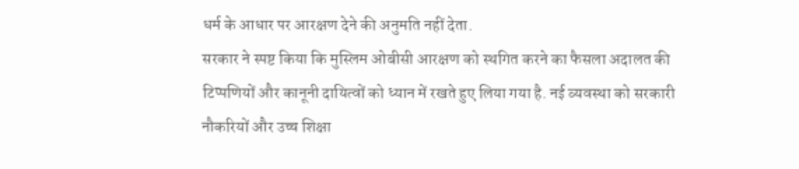धर्म के आधार पर आरक्षण देने की अनुमति नहीं देता.
सरकार ने स्पष्ट किया कि मुस्लिम ओबीसी आरक्षण को स्थगित करने का फैसला अदालत की टिप्पणियों और कानूनी दायित्वों को ध्यान में रखते हुए लिया गया है. नई व्यवस्था को सरकारी नौकरियों और उच्च शिक्षा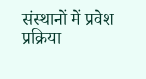संस्थानों में प्रवेश प्रक्रिया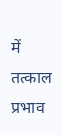में तत्काल प्रभाव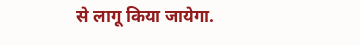से लागू किया जायेगा.